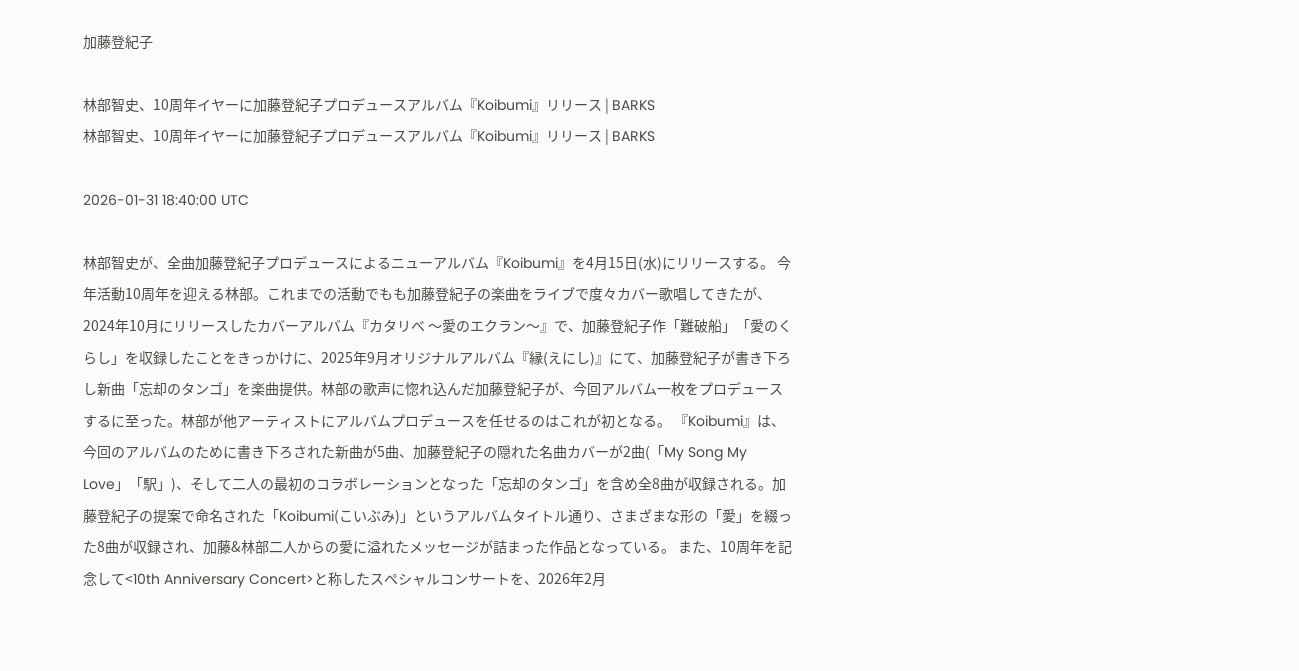加藤登紀子

林部智史、10周年イヤーに加藤登紀子プロデュースアルバム『Koibumi』リリース | BARKS
林部智史、10周年イヤーに加藤登紀子プロデュースアルバム『Koibumi』リリース | BARKS

2026-01-31 18:40:00 UTC

林部智史が、全曲加藤登紀子プロデュースによるニューアルバム『Koibumi』を4月15日(水)にリリースする。 今年活動10周年を迎える林部。これまでの活動でもも加藤登紀子の楽曲をライブで度々カバー歌唱してきたが、2024年10⽉にリリースしたカバーアルバム『カタリベ 〜愛のエクラン〜』で、加藤登紀⼦作「難破船」「愛のくらし」を収録したことをきっかけに、2025年9⽉オリジナルアルバム『縁(えにし)』にて、加藤登紀⼦が書き下ろし新曲「忘却のタンゴ」を楽曲提供。林部の歌声に惚れ込んだ加藤登紀⼦が、今回アルバム⼀枚をプロデュースするに⾄った。林部が他アーティストにアルバムプロデュースを任せるのはこれが初となる。 『Koibumi』は、今回のアルバムのために書き下ろされた新曲が5曲、加藤登紀⼦の隠れた名曲カバーが2曲(「My Song My Love」「駅」)、そして⼆⼈の最初のコラボレーションとなった「忘却のタンゴ」を含め全8曲が収録される。加藤登紀子の提案で命名された「Koibumi(こいぶみ)」というアルバムタイトル通り、さまざまな形の「愛」を綴った8曲が収録され、加藤&林部⼆⼈からの愛に溢れたメッセージが詰まった作品となっている。 また、10周年を記念して<10th Anniversary Concert>と称したスペシャルコンサートを、2026年2月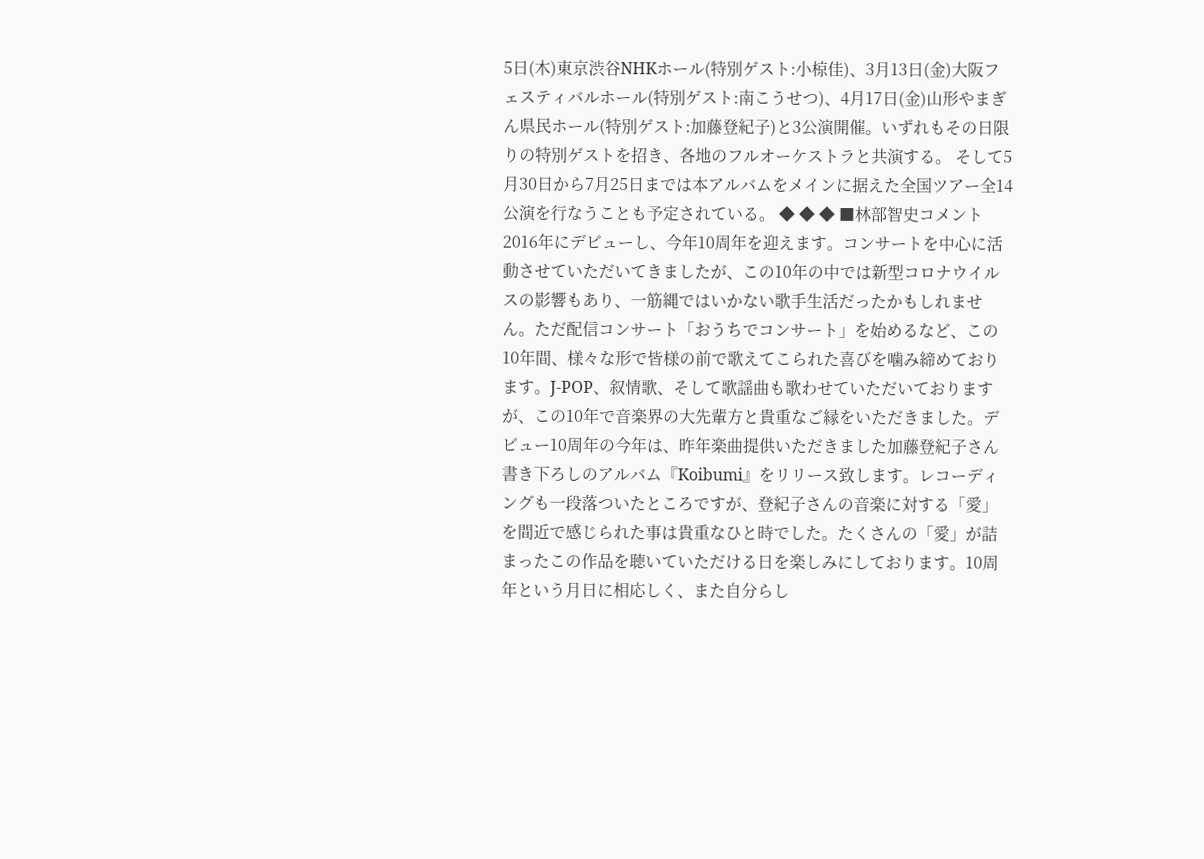5日(木)東京渋谷NHKホール(特別ゲスト:⼩椋佳)、3月13日(金)⼤阪フェスティバルホール(特別ゲスト:南こうせつ)、4月17日(金)山形やまぎん県⺠ホール(特別ゲスト:加藤登紀⼦)と3公演開催。いずれもその日限りの特別ゲストを招き、各地のフルオーケストラと共演する。 そして5月30日から7月25日までは本アルバムをメインに据えた全国ツアー全14公演を⾏なうことも予定されている。 ◆ ◆ ◆ ■林部智史コメント2016年にデビューし、今年10周年を迎えます。コンサートを中心に活動させていただいてきましたが、この10年の中では新型コロナウイルスの影響もあり、一筋縄ではいかない歌手生活だったかもしれません。ただ配信コンサート「おうちでコンサート」を始めるなど、この10年間、様々な形で皆様の前で歌えてこられた喜びを噛み締めております。J-POP、叙情歌、そして歌謡曲も歌わせていただいておりますが、この10年で音楽界の大先輩方と貴重なご縁をいただきました。デビュー10周年の今年は、昨年楽曲提供いただきました加藤登紀子さん書き下ろしのアルバム『Koibumi』をリリース致します。レコーディングも一段落ついたところですが、登紀子さんの音楽に対する「愛」を間近で感じられた事は貴重なひと時でした。たくさんの「愛」が詰まったこの作品を聴いていただける日を楽しみにしております。10周年という月日に相応しく、また自分らし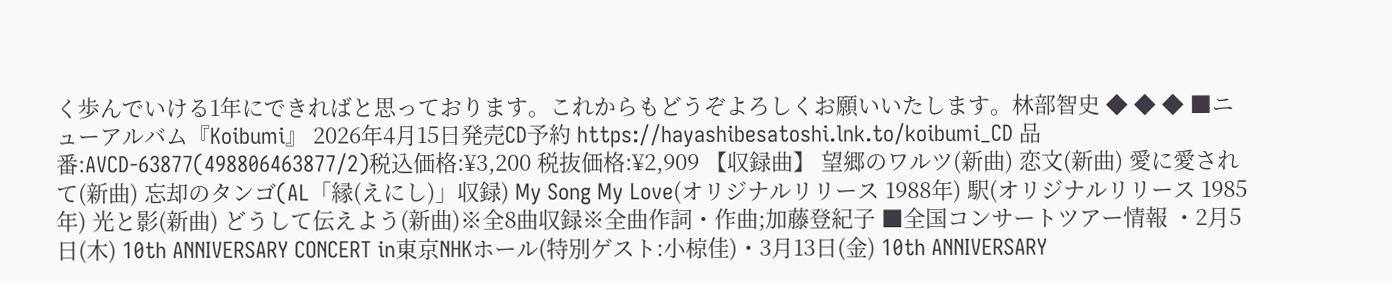く歩んでいける1年にできればと思っております。これからもどうぞよろしくお願いいたします。林部智史 ◆ ◆ ◆ ■ニューアルバム『Koibumi』 2026年4月15日発売CD予約 https://hayashibesatoshi.lnk.to/koibumi_CD 品番:AVCD-63877(498806463877/2)税込価格:¥3,200 税抜価格:¥2,909 【収録曲】 望郷のワルツ(新曲) 恋⽂(新曲) 愛に愛されて(新曲) 忘却のタンゴ(AL「縁(えにし)」収録) My Song My Love(オリジナルリリース 1988年) 駅(オリジナルリリース 1985年) 光と影(新曲) どうして伝えよう(新曲)※全8曲収録※全曲作詞・作曲;加藤登紀⼦ ■全国コンサートツアー情報 ・2月5日(木) 10th ANNIVERSARY CONCERT in東京NHKホール(特別ゲスト:小椋佳)・3月13日(金) 10th ANNIVERSARY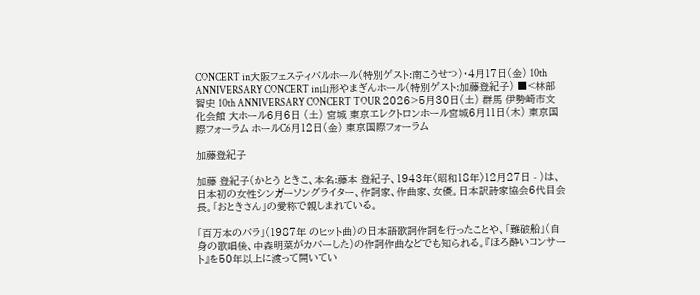CONCERT in大阪フェスティバルホール(特別ゲスト:南こうせつ)・4月17日(金) 10th ANNIVERSARY CONCERT in山形やまぎんホール(特別ゲスト:加藤登紀子) ■<林部智史 10th ANNIVERSARY CONCERT TOUR 2026>5月30日(土) 群馬 伊勢崎市文化会館 大ホール6月6日 (土) 宮城 東京エレクトロンホール宮城6月11日(木) 東京国際フォーラム ホールC6月12日(金) 東京国際フォーラム

加藤登紀子

加藤 登紀子(かとう ときこ、本名:藤本 登紀子、1943年〈昭和18年〉12月27日 - )は、日本初の女性シンガーソングライター、作詞家、作曲家、女優。日本訳詩家協会6代目会長。「おときさん」の愛称で親しまれている。

「百万本のバラ」(1987年 のヒット曲)の日本語歌詞作詞を行ったことや、「難破船」(自身の歌唱後、中森明菜がカバーした)の作詞作曲などでも知られる。『ほろ酔いコンサート』を50年以上に渡って開いてい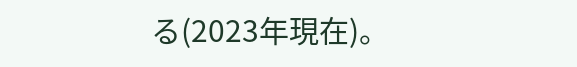る(2023年現在)。